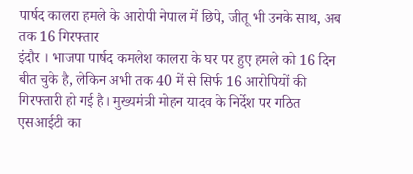पार्षद कालरा हमले के आरोपी नेपाल में छिपे, जीतू भी उनके साथ, अब तक 16 गिरफ्तार
इंदौर । भाजपा पार्षद कमलेश कालरा के घर पर हुए हमले को 16 दिन बीत चुके है, लेकिन अभी तक 40 में से सिर्फ 16 आरोपियों की गिरफ्तारी हो गई है। मुख्यमंत्री मोहन यादव के निर्देश पर गठित एसआईटी का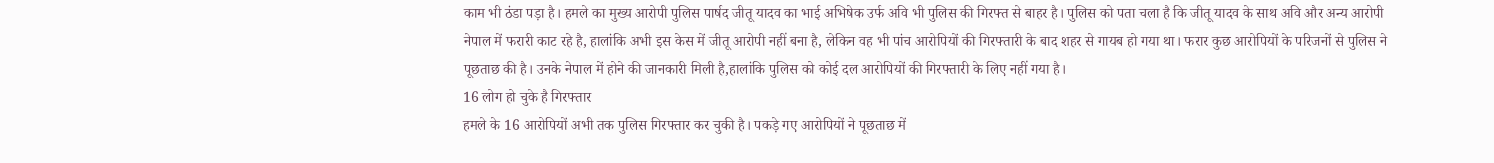काम भी ठंडा पड़ा है। हमले का मुख्य आरोपी पुलिस पार्षद जीतू यादव का भाई अभिषेक उर्फ अवि भी पुलिस की गिरफ्त से बाहर है। पुलिस को पता चला है कि जीतू यादव के साथ अवि और अन्य आरोपी नेपाल में फरारी काट रहे है, हालांकि अभी इस केस में जीतू आरोपी नहीं बना है, लेकिन वह भी पांच आरोपियों की गिरफ्तारी के बाद शहर से गायब हो गया था। फरार कुछ आरोपियों के परिजनों से पुलिस ने पूछताछ की है। उनके नेपाल में होने की जानकारी मिली है,हालांकि पुलिस को कोई दल आरोपियों की गिरफ्तारी के लिए नहीं गया है।
16 लोग हो चुके है गिरफ्तार
हमले के 16 आरोपियों अभी तक पुलिस गिरफ्तार कर चुकी है। पकड़े गए आरोपियों ने पूछताछ में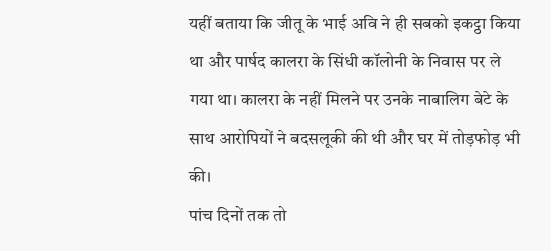यहीं बताया कि जीतू के भाई अवि ने ही सबको इकट्ठा किया था और पार्षद कालरा के सिंधी कॉलोनी के निवास पर ले गया था। कालरा के नहीं मिलने पर उनके नाबालिग बेटे के साथ आरोपियों ने बदसलूकी की थी और घर में तोड़फोड़ भी की।
पांच दिनों तक तो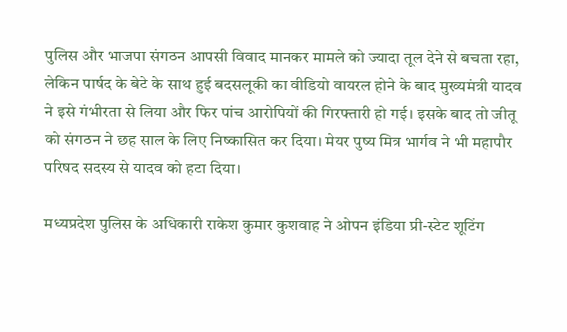पुलिस और भाजपा संगठन आपसी विवाद मानकर मामले को ज्यादा तूल देने से बचता रहा, लेकिन पार्षद के बेटे के साथ हुई बदसलूकी का वीडियो वायरल होने के बाद मुख्यमंत्री यादव ने इसे गंभीरता से लिया और फिर पांच आरोपियों की गिरफ्तारी हो गई। इसके बाद तो जीतू को संगठन ने छह साल के लिए निष्कासित कर दिया। मेयर पुष्य मित्र भार्गव ने भी महापौर परिषद सदस्य से यादव को हटा दिया।

मध्यप्रदेश पुलिस के अधिकारी राकेश कुमार कुशवाह ने ओपन इंडिया प्री-स्टेट शूटिंग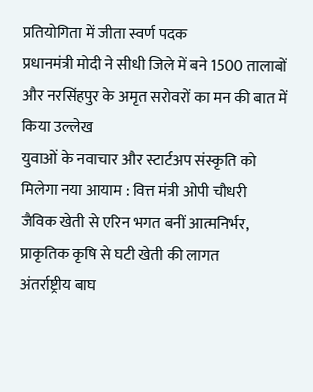प्रतियोगिता में जीता स्वर्ण पदक
प्रधानमंत्री मोदी ने सीधी जिले में बने 1500 तालाबों और नरसिंहपुर के अमृत सरोवरों का मन की बात में किया उल्लेख
युवाओं के नवाचार और स्टार्टअप संस्कृति को मिलेगा नया आयाम : वित्त मंत्री ओपी चौधरी
जैविक खेती से एरिन भगत बनीं आत्मनिर्भर, प्राकृतिक कृषि से घटी खेती की लागत
अंतर्राष्ट्रीय बाघ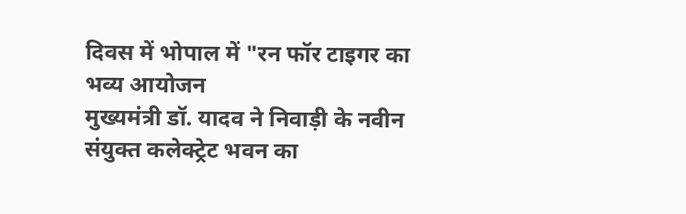दिवस में भोपाल में "रन फॉर टाइगर का भव्य आयोजन
मुख्यमंत्री डॉ. यादव ने निवाड़ी के नवीन संयुक्त कलेक्ट्रेट भवन का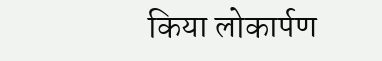किया लोकार्पण